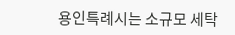용인특례시는 소규모 세탁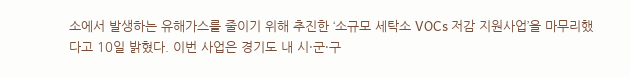소에서 발생하는 유해가스를 줄이기 위해 추진한 ‘소규모 세탁소 VOCs 저감 지원사업’을 마무리했다고 10일 밝혔다. 이번 사업은 경기도 내 시·군·구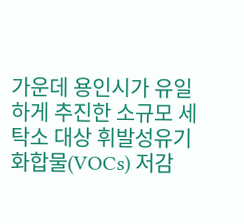가운데 용인시가 유일하게 추진한 소규모 세탁소 대상 휘발성유기화합물(VOCs) 저감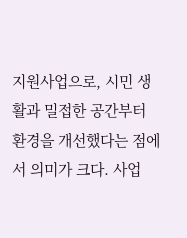지원사업으로, 시민 생활과 밀접한 공간부터 환경을 개선했다는 점에서 의미가 크다. 사업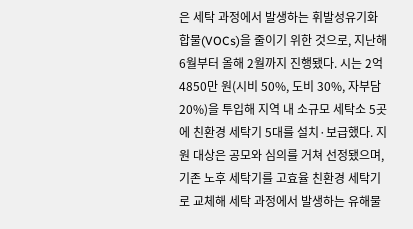은 세탁 과정에서 발생하는 휘발성유기화합물(VOCs)을 줄이기 위한 것으로, 지난해 6월부터 올해 2월까지 진행됐다. 시는 2억 4850만 원(시비 50%, 도비 30%, 자부담 20%)을 투입해 지역 내 소규모 세탁소 5곳에 친환경 세탁기 5대를 설치·보급했다. 지원 대상은 공모와 심의를 거쳐 선정됐으며, 기존 노후 세탁기를 고효율 친환경 세탁기로 교체해 세탁 과정에서 발생하는 유해물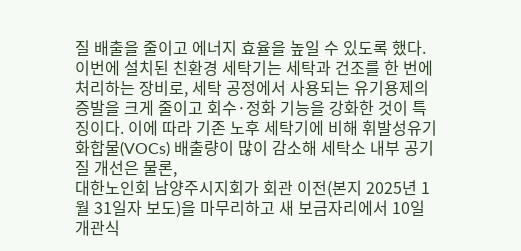질 배출을 줄이고 에너지 효율을 높일 수 있도록 했다. 이번에 설치된 친환경 세탁기는 세탁과 건조를 한 번에 처리하는 장비로, 세탁 공정에서 사용되는 유기용제의 증발을 크게 줄이고 회수·정화 기능을 강화한 것이 특징이다. 이에 따라 기존 노후 세탁기에 비해 휘발성유기화합물(VOCs) 배출량이 많이 감소해 세탁소 내부 공기질 개선은 물론,
대한노인회 남양주시지회가 회관 이전(본지 2025년 1월 31일자 보도)을 마무리하고 새 보금자리에서 10일 개관식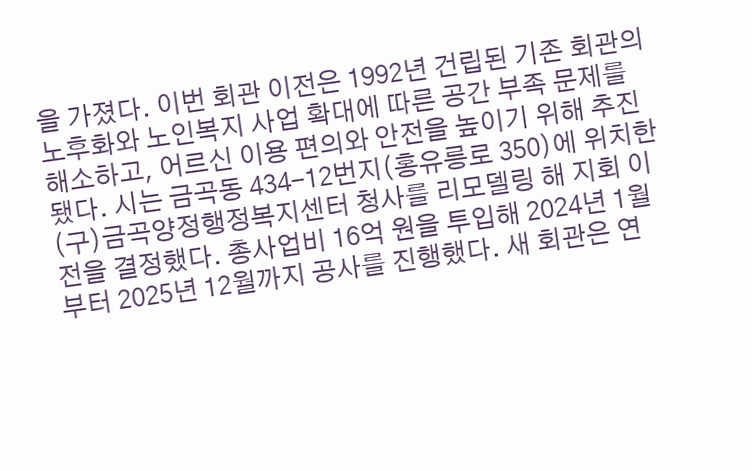을 가졌다. 이번 회관 이전은 1992년 건립된 기존 회관의 노후화와 노인복지 사업 확대에 따른 공간 부족 문제를 해소하고, 어르신 이용 편의와 안전을 높이기 위해 추진됐다. 시는 금곡동 434-12번지(홍유릉로 350)에 위치한 (구)금곡양정행정복지센터 청사를 리모델링 해 지회 이전을 결정했다. 총사업비 16억 원을 투입해 2024년 1월부터 2025년 12월까지 공사를 진행했다. 새 회관은 연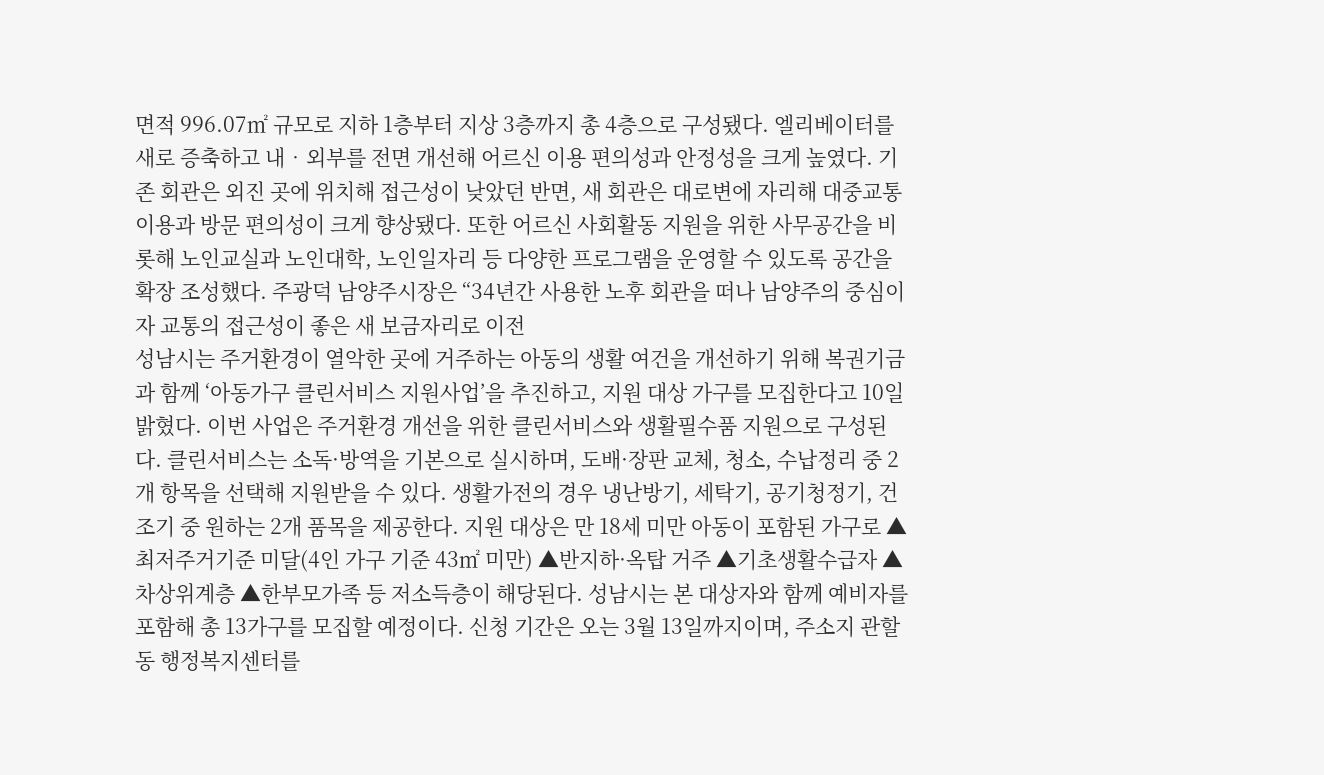면적 996.07㎡ 규모로 지하 1층부터 지상 3층까지 총 4층으로 구성됐다. 엘리베이터를 새로 증축하고 내‧외부를 전면 개선해 어르신 이용 편의성과 안정성을 크게 높였다. 기존 회관은 외진 곳에 위치해 접근성이 낮았던 반면, 새 회관은 대로변에 자리해 대중교통 이용과 방문 편의성이 크게 향상됐다. 또한 어르신 사회활동 지원을 위한 사무공간을 비롯해 노인교실과 노인대학, 노인일자리 등 다양한 프로그램을 운영할 수 있도록 공간을 확장 조성했다. 주광덕 남양주시장은 “34년간 사용한 노후 회관을 떠나 남양주의 중심이자 교통의 접근성이 좋은 새 보금자리로 이전
성남시는 주거환경이 열악한 곳에 거주하는 아동의 생활 여건을 개선하기 위해 복권기금과 함께 ‘아동가구 클린서비스 지원사업’을 추진하고, 지원 대상 가구를 모집한다고 10일 밝혔다. 이번 사업은 주거환경 개선을 위한 클린서비스와 생활필수품 지원으로 구성된다. 클린서비스는 소독·방역을 기본으로 실시하며, 도배·장판 교체, 청소, 수납정리 중 2개 항목을 선택해 지원받을 수 있다. 생활가전의 경우 냉난방기, 세탁기, 공기청정기, 건조기 중 원하는 2개 품목을 제공한다. 지원 대상은 만 18세 미만 아동이 포함된 가구로 ▲최저주거기준 미달(4인 가구 기준 43㎡ 미만) ▲반지하·옥탑 거주 ▲기초생활수급자 ▲차상위계층 ▲한부모가족 등 저소득층이 해당된다. 성남시는 본 대상자와 함께 예비자를 포함해 총 13가구를 모집할 예정이다. 신청 기간은 오는 3월 13일까지이며, 주소지 관할 동 행정복지센터를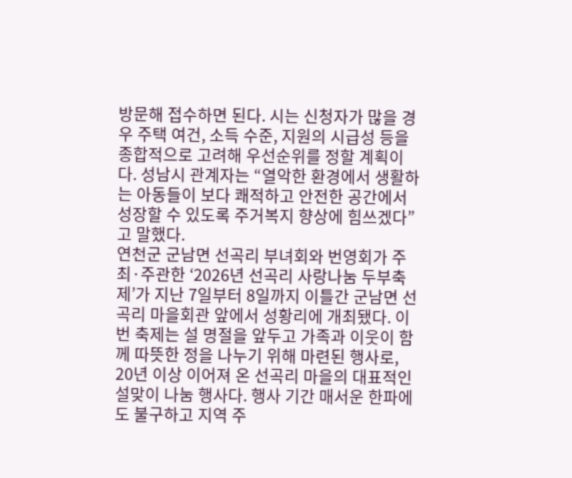방문해 접수하면 된다. 시는 신청자가 많을 경우 주택 여건, 소득 수준, 지원의 시급성 등을 종합적으로 고려해 우선순위를 정할 계획이다. 성남시 관계자는 “열악한 환경에서 생활하는 아동들이 보다 쾌적하고 안전한 공간에서 성장할 수 있도록 주거복지 향상에 힘쓰겠다”고 말했다.
연천군 군남면 선곡리 부녀회와 번영회가 주최·주관한 ‘2026년 선곡리 사랑나눔 두부축제’가 지난 7일부터 8일까지 이틀간 군남면 선곡리 마을회관 앞에서 성황리에 개최됐다. 이번 축제는 설 명절을 앞두고 가족과 이웃이 함께 따뜻한 정을 나누기 위해 마련된 행사로, 20년 이상 이어져 온 선곡리 마을의 대표적인 설맞이 나눔 행사다. 행사 기간 매서운 한파에도 불구하고 지역 주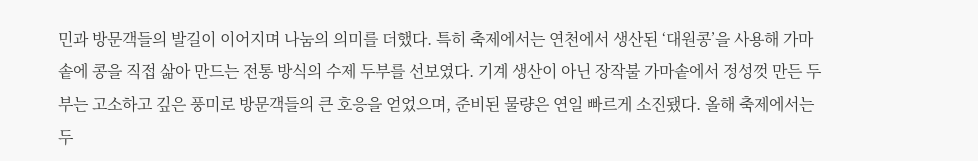민과 방문객들의 발길이 이어지며 나눔의 의미를 더했다. 특히 축제에서는 연천에서 생산된 ‘대원콩’을 사용해 가마솥에 콩을 직접 삶아 만드는 전통 방식의 수제 두부를 선보였다. 기계 생산이 아닌 장작불 가마솥에서 정성껏 만든 두부는 고소하고 깊은 풍미로 방문객들의 큰 호응을 얻었으며, 준비된 물량은 연일 빠르게 소진됐다. 올해 축제에서는 두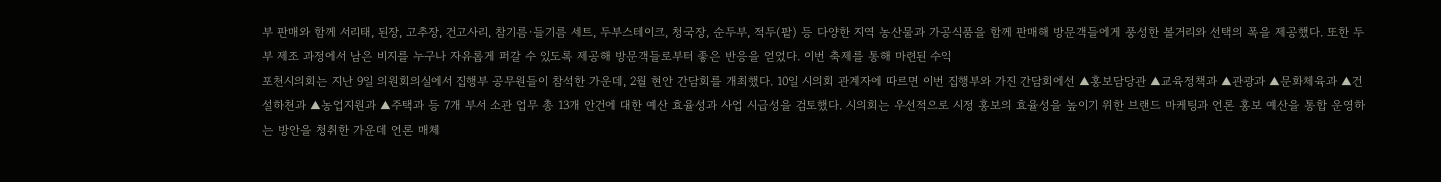부 판매와 함께 서리태, 된장, 고추장, 건고사리, 참기름·들기름 세트, 두부스테이크, 청국장, 순두부, 적두(팥) 등 다양한 지역 농산물과 가공식품을 함께 판매해 방문객들에게 풍성한 볼거리와 선택의 폭을 제공했다. 또한 두부 제조 과정에서 남은 비지를 누구나 자유롭게 퍼갈 수 있도록 제공해 방문객들로부터 좋은 반응을 얻었다. 이번 축제를 통해 마련된 수익
포천시의회는 지난 9일 의원회의실에서 집행부 공무원들이 참석한 가운데, 2월 현안 간담회를 개최했다. 10일 시의회 관계자에 따르면 이번 집행부와 가진 간담회에선 ▲홍보담당관 ▲교육정책과 ▲관광과 ▲문화체육과 ▲건설하천과 ▲농업지원과 ▲주택과 등 7개 부서 소관 업무 총 13개 안건에 대한 예산 효율성과 사업 시급성을 검토했다. 시의회는 우선적으로 시정 홍보의 효율성을 높이기 위한 브랜드 마케팅과 언론 홍보 예산을 통합 운영하는 방안을 청취한 가운데 언론 매체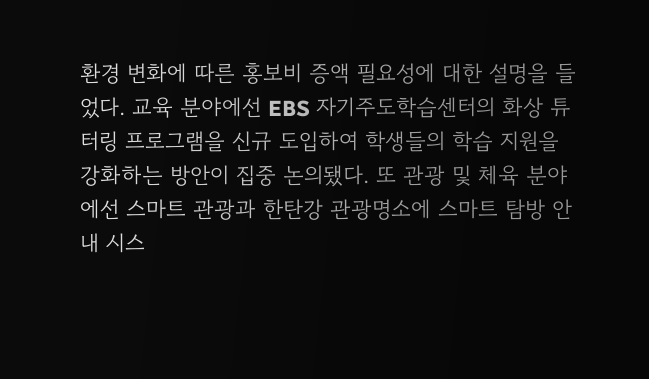환경 변화에 따른 홍보비 증액 필요성에 대한 설명을 들었다. 교육 분야에선 EBS 자기주도학습센터의 화상 튜터링 프로그램을 신규 도입하여 학생들의 학습 지원을 강화하는 방안이 집중 논의됐다. 또 관광 및 체육 분야에선 스마트 관광과 한탄강 관광명소에 스마트 탐방 안내 시스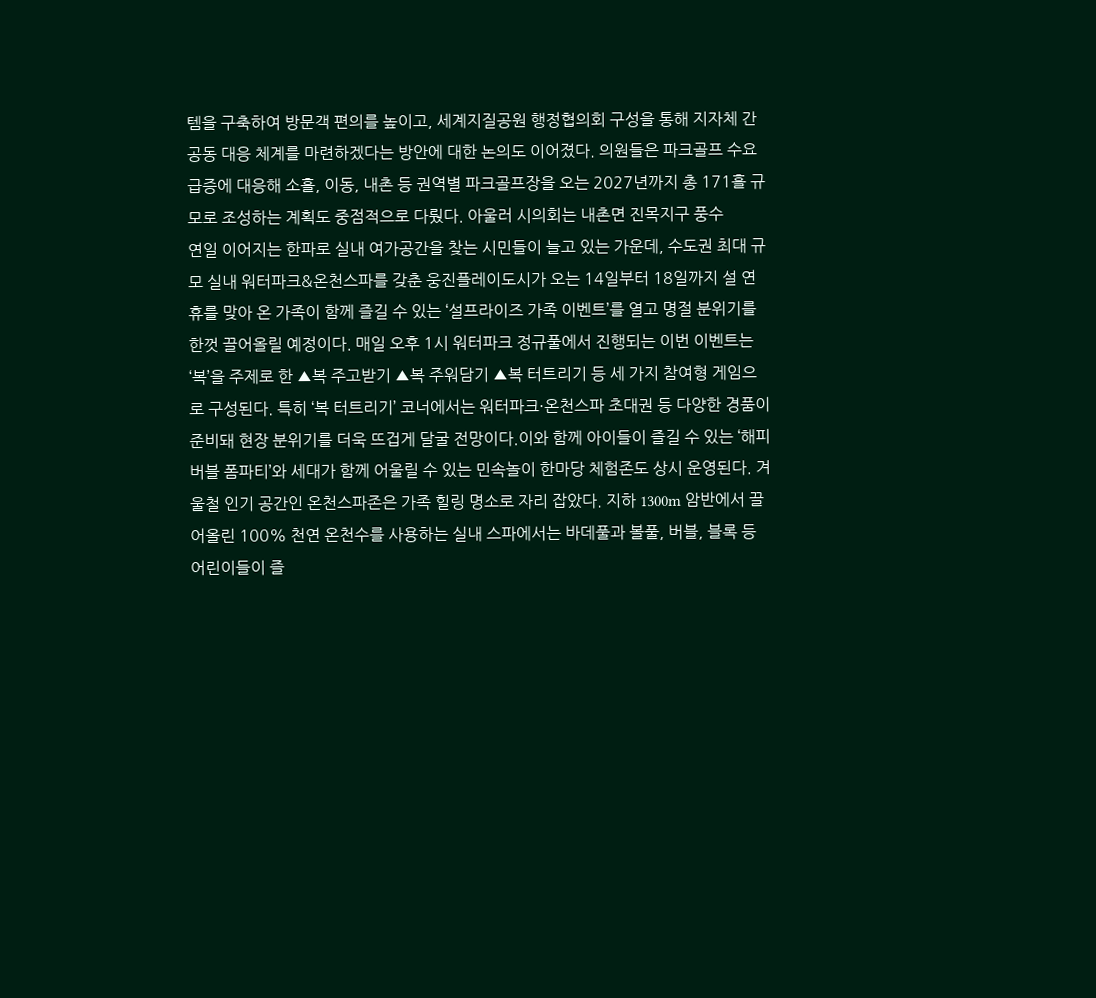템을 구축하여 방문객 편의를 높이고, 세계지질공원 행정협의회 구성을 통해 지자체 간 공동 대응 체계를 마련하겠다는 방안에 대한 논의도 이어졌다. 의원들은 파크골프 수요 급증에 대응해 소흘, 이동, 내촌 등 권역별 파크골프장을 오는 2027년까지 총 171홀 규모로 조성하는 계획도 중점적으로 다뤘다. 아울러 시의회는 내촌면 진목지구 풍수
연일 이어지는 한파로 실내 여가공간을 찾는 시민들이 늘고 있는 가운데, 수도권 최대 규모 실내 워터파크&온천스파를 갖춘 웅진플레이도시가 오는 14일부터 18일까지 설 연휴를 맞아 온 가족이 함께 즐길 수 있는 ‘설프라이즈 가족 이벤트’를 열고 명절 분위기를 한껏 끌어올릴 예정이다. 매일 오후 1시 워터파크 정규풀에서 진행되는 이번 이벤트는 ‘복’을 주제로 한 ▲복 주고받기 ▲복 주워담기 ▲복 터트리기 등 세 가지 참여형 게임으로 구성된다. 특히 ‘복 터트리기’ 코너에서는 워터파크·온천스파 초대권 등 다양한 경품이 준비돼 현장 분위기를 더욱 뜨겁게 달굴 전망이다.이와 함께 아이들이 즐길 수 있는 ‘해피 버블 폼파티’와 세대가 함께 어울릴 수 있는 민속놀이 한마당 체험존도 상시 운영된다. 겨울철 인기 공간인 온천스파존은 가족 힐링 명소로 자리 잡았다. 지하 1300m 암반에서 끌어올린 100% 천연 온천수를 사용하는 실내 스파에서는 바데풀과 볼풀, 버블, 블록 등 어린이들이 즐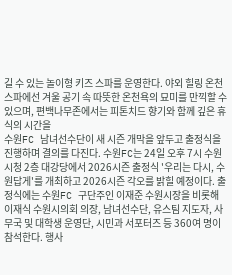길 수 있는 놀이형 키즈 스파를 운영한다. 야외 힐링 온천스파에선 겨울 공기 속 따뜻한 온천욕의 묘미를 만끽할 수 있으며, 편백나무존에서는 피톤치드 향기와 함께 깊은 휴식의 시간을
수원FC 남녀선수단이 새 시즌 개막을 앞두고 출정식을 진행하며 결의를 다진다. 수원FC는 24일 오후 7시 수원시청 2층 대강당에서 2026시즌 출정식 '우리는 다시, 수원답게'를 개최하고 2026시즌 각오를 밝힐 예정이다. 출정식에는 수원FC 구단주인 이재준 수원시장을 비롯해 이재식 수원시의회 의장, 남녀선수단, 유스팀 지도자, 사무국 및 대학생 운영단, 시민과 서포터즈 등 360여 명이 참석한다. 행사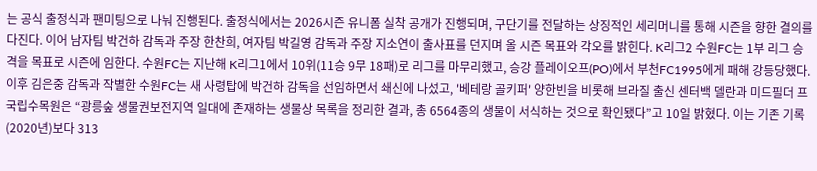는 공식 출정식과 팬미팅으로 나눠 진행된다. 출정식에서는 2026시즌 유니폼 실착 공개가 진행되며, 구단기를 전달하는 상징적인 세리머니를 통해 시즌을 향한 결의를 다진다. 이어 남자팀 박건하 감독과 주장 한찬희, 여자팀 박길영 감독과 주장 지소연이 출사표를 던지며 올 시즌 목표와 각오를 밝힌다. K리그2 수원FC는 1부 리그 승격을 목표로 시즌에 임한다. 수원FC는 지난해 K리그1에서 10위(11승 9무 18패)로 리그를 마무리했고, 승강 플레이오프(PO)에서 부천FC1995에게 패해 강등당했다. 이후 김은중 감독과 작별한 수원FC는 새 사령탑에 박건하 감독을 선임하면서 쇄신에 나섰고, '베테랑 골키퍼' 양한빈을 비롯해 브라질 출신 센터백 델란과 미드필더 프
국립수목원은 “광릉숲 생물권보전지역 일대에 존재하는 생물상 목록을 정리한 결과, 총 6564종의 생물이 서식하는 것으로 확인됐다”고 10일 밝혔다. 이는 기존 기록(2020년)보다 313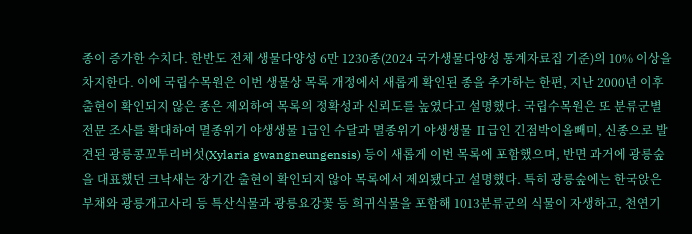종이 증가한 수치다. 한반도 전체 생물다양성 6만 1230종(2024 국가생물다양성 통계자료집 기준)의 10% 이상을 차지한다. 이에 국립수목원은 이번 생물상 목록 개정에서 새롭게 확인된 종을 추가하는 한편, 지난 2000년 이후 출현이 확인되지 않은 종은 제외하여 목록의 정확성과 신뢰도를 높였다고 설명했다. 국립수목원은 또 분류군별 전문 조사를 확대하여 멸종위기 야생생물 1급인 수달과 멸종위기 야생생물 Ⅱ급인 긴점박이올빼미, 신종으로 발견된 광릉콩꼬투리버섯(Xylaria gwangneungensis) 등이 새롭게 이번 목록에 포함했으며, 반면 과거에 광릉숲을 대표했던 크낙새는 장기간 출현이 확인되지 않아 목록에서 제외됐다고 설명했다. 특히 광릉숲에는 한국앉은부채와 광릉개고사리 등 특산식물과 광릉요강꽃 등 희귀식물을 포함해 1013분류군의 식물이 자생하고, 천연기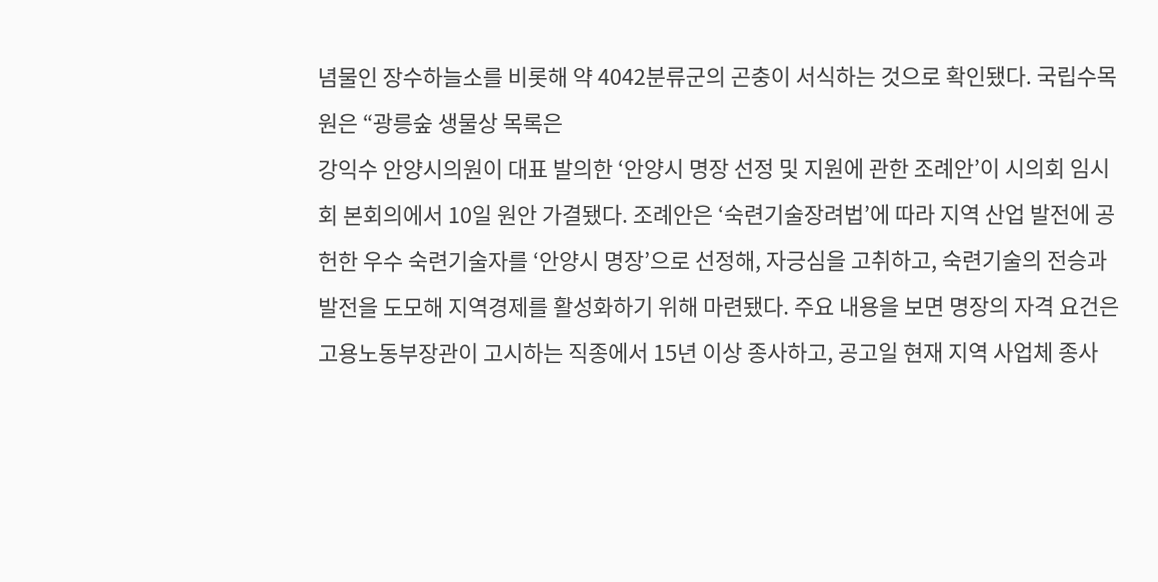념물인 장수하늘소를 비롯해 약 4042분류군의 곤충이 서식하는 것으로 확인됐다. 국립수목원은 “광릉숲 생물상 목록은
강익수 안양시의원이 대표 발의한 ‘안양시 명장 선정 및 지원에 관한 조례안’이 시의회 임시회 본회의에서 10일 원안 가결됐다. 조례안은 ‘숙련기술장려법’에 따라 지역 산업 발전에 공헌한 우수 숙련기술자를 ‘안양시 명장’으로 선정해, 자긍심을 고취하고, 숙련기술의 전승과 발전을 도모해 지역경제를 활성화하기 위해 마련됐다. 주요 내용을 보면 명장의 자격 요건은 고용노동부장관이 고시하는 직종에서 15년 이상 종사하고, 공고일 현재 지역 사업체 종사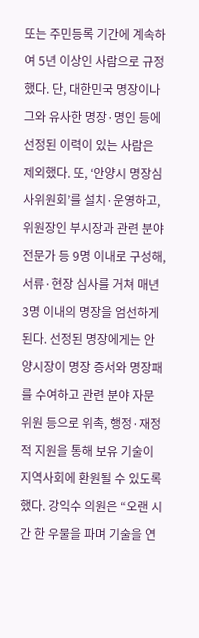또는 주민등록 기간에 계속하여 5년 이상인 사람으로 규정했다. 단, 대한민국 명장이나 그와 유사한 명장·명인 등에 선정된 이력이 있는 사람은 제외했다. 또, ‘안양시 명장심사위원회’를 설치·운영하고, 위원장인 부시장과 관련 분야 전문가 등 9명 이내로 구성해, 서류·현장 심사를 거쳐 매년 3명 이내의 명장을 엄선하게 된다. 선정된 명장에게는 안양시장이 명장 증서와 명장패를 수여하고 관련 분야 자문위원 등으로 위촉, 행정·재정적 지원을 통해 보유 기술이 지역사회에 환원될 수 있도록 했다. 강익수 의원은 “오랜 시간 한 우물을 파며 기술을 연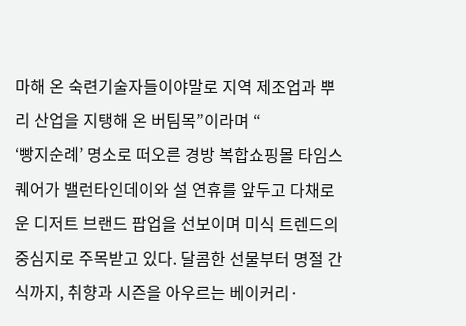마해 온 숙련기술자들이야말로 지역 제조업과 뿌리 산업을 지탱해 온 버팀목”이라며 “
‘빵지순례’ 명소로 떠오른 경방 복합쇼핑몰 타임스퀘어가 밸런타인데이와 설 연휴를 앞두고 다채로운 디저트 브랜드 팝업을 선보이며 미식 트렌드의 중심지로 주목받고 있다. 달콤한 선물부터 명절 간식까지, 취향과 시즌을 아우르는 베이커리·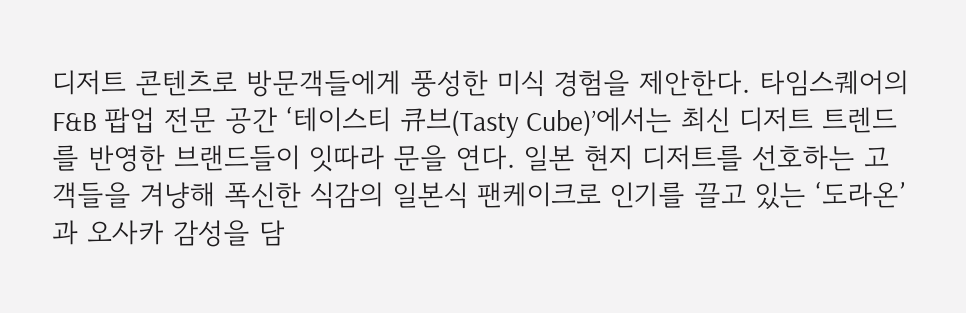디저트 콘텐츠로 방문객들에게 풍성한 미식 경험을 제안한다. 타임스퀘어의 F&B 팝업 전문 공간 ‘테이스티 큐브(Tasty Cube)’에서는 최신 디저트 트렌드를 반영한 브랜드들이 잇따라 문을 연다. 일본 현지 디저트를 선호하는 고객들을 겨냥해 폭신한 식감의 일본식 팬케이크로 인기를 끌고 있는 ‘도라온’과 오사카 감성을 담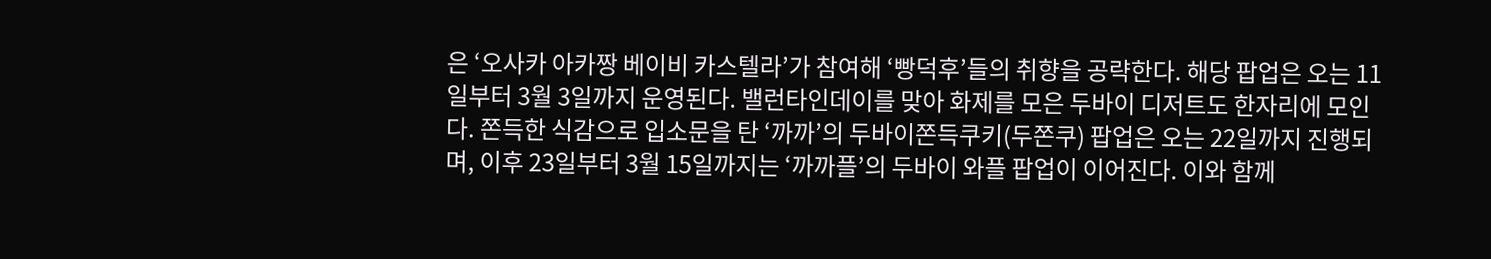은 ‘오사카 아카짱 베이비 카스텔라’가 참여해 ‘빵덕후’들의 취향을 공략한다. 해당 팝업은 오는 11일부터 3월 3일까지 운영된다. 밸런타인데이를 맞아 화제를 모은 두바이 디저트도 한자리에 모인다. 쫀득한 식감으로 입소문을 탄 ‘까까’의 두바이쫀득쿠키(두쫀쿠) 팝업은 오는 22일까지 진행되며, 이후 23일부터 3월 15일까지는 ‘까까플’의 두바이 와플 팝업이 이어진다. 이와 함께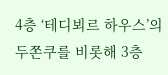4층 ‘테디뵈르 하우스’의 두쫀쿠를 비롯해 3층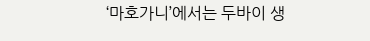‘마호가니’에서는 두바이 생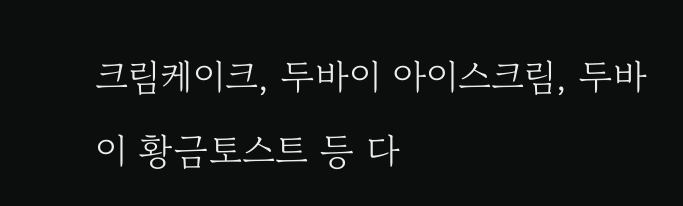크림케이크, 두바이 아이스크림, 두바이 황금토스트 등 다